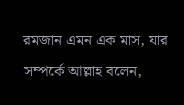রমজান এমন এক মাস, যার সম্পর্কে আল্লাহ বলেন,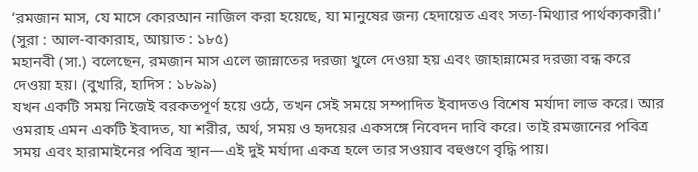‘রমজান মাস, যে মাসে কোরআন নাজিল করা হয়েছে, যা মানুষের জন্য হেদায়েত এবং সত্য-মিথ্যার পার্থক্যকারী।’ (সুরা : আল-বাকারাহ, আয়াত : ১৮৫)
মহানবী (সা.) বলেছেন, রমজান মাস এলে জান্নাতের দরজা খুলে দেওয়া হয় এবং জাহান্নামের দরজা বন্ধ করে দেওয়া হয়। (বুখারি, হাদিস : ১৮৯৯)
যখন একটি সময় নিজেই বরকতপূর্ণ হয়ে ওঠে, তখন সেই সময়ে সম্পাদিত ইবাদতও বিশেষ মর্যাদা লাভ করে। আর ওমরাহ এমন একটি ইবাদত, যা শরীর, অর্থ, সময় ও হৃদয়ের একসঙ্গে নিবেদন দাবি করে। তাই রমজানের পবিত্র সময় এবং হারামাইনের পবিত্র স্থান—এই দুই মর্যাদা একত্র হলে তার সওয়াব বহুগুণে বৃদ্ধি পায়।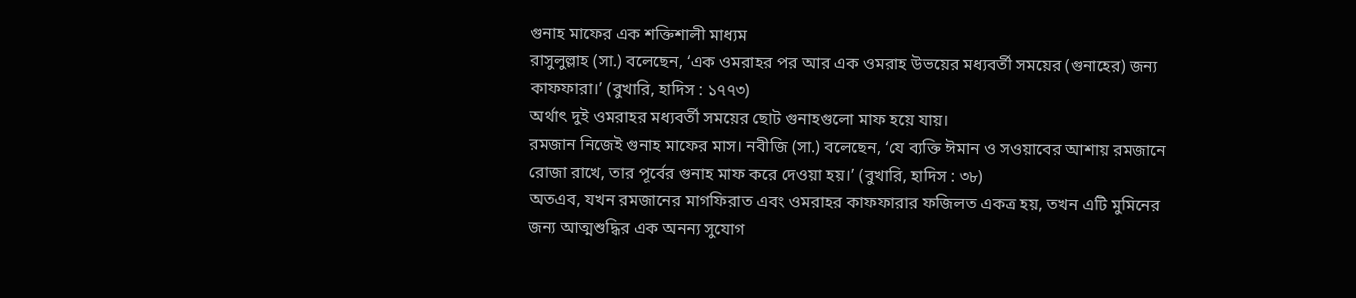গুনাহ মাফের এক শক্তিশালী মাধ্যম
রাসুলুল্লাহ (সা.) বলেছেন, ‘এক ওমরাহর পর আর এক ওমরাহ উভয়ের মধ্যবর্তী সময়ের (গুনাহের) জন্য কাফফারা।’ (বুখারি, হাদিস : ১৭৭৩)
অর্থাৎ দুই ওমরাহর মধ্যবর্তী সময়ের ছোট গুনাহগুলো মাফ হয়ে যায়।
রমজান নিজেই গুনাহ মাফের মাস। নবীজি (সা.) বলেছেন, ‘যে ব্যক্তি ঈমান ও সওয়াবের আশায় রমজানে রোজা রাখে, তার পূর্বের গুনাহ মাফ করে দেওয়া হয়।’ (বুখারি, হাদিস : ৩৮)
অতএব, যখন রমজানের মাগফিরাত এবং ওমরাহর কাফফারার ফজিলত একত্র হয়, তখন এটি মুমিনের জন্য আত্মশুদ্ধির এক অনন্য সুযোগ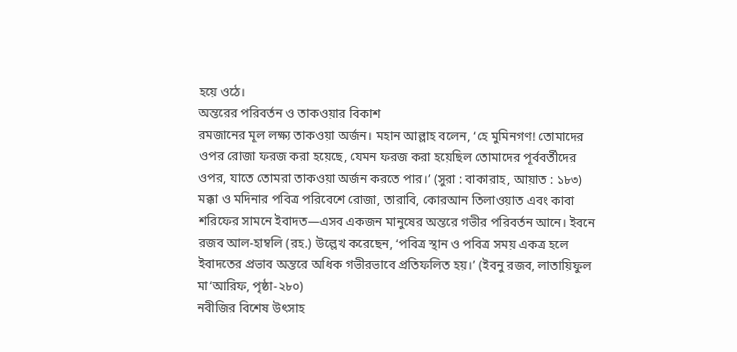হয়ে ওঠে।
অন্তরের পরিবর্তন ও তাকওয়ার বিকাশ
রমজানের মূল লক্ষ্য তাকওয়া অর্জন। মহান আল্লাহ বলেন, ‘হে মুমিনগণ! তোমাদের ওপর রোজা ফরজ করা হয়েছে, যেমন ফরজ করা হয়েছিল তোমাদের পূর্ববর্তীদের ওপর, যাতে তোমরা তাকওয়া অর্জন করতে পার।’ (সুরা : বাকারাহ, আয়াত : ১৮৩)
মক্কা ও মদিনার পবিত্র পরিবেশে রোজা, তারাবি, কোরআন তিলাওয়াত এবং কাবা শরিফের সামনে ইবাদত—এসব একজন মানুষের অন্তরে গভীর পরিবর্তন আনে। ইবনে রজব আল-হাম্বলি (রহ.) উল্লেখ করেছেন, ‘পবিত্র স্থান ও পবিত্র সময় একত্র হলে ইবাদতের প্রভাব অন্তরে অধিক গভীরভাবে প্রতিফলিত হয়।’ (ইবনু রজব, লাতায়িফুল মা‘আরিফ, পৃষ্ঠা-২৮০)
নবীজির বিশেষ উৎসাহ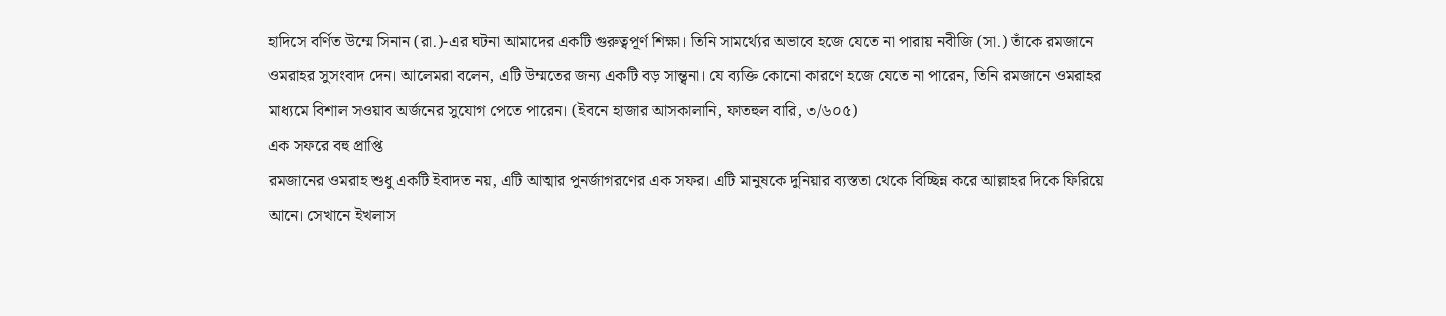হাদিসে বর্ণিত উম্মে সিনান (রা.)-এর ঘটনা আমাদের একটি গুরুত্বপূর্ণ শিক্ষা। তিনি সামর্থ্যের অভাবে হজে যেতে না পারায় নবীজি (সা.) তাঁকে রমজানে ওমরাহর সুসংবাদ দেন। আলেমরা বলেন, এটি উম্মতের জন্য একটি বড় সান্ত্বনা। যে ব্যক্তি কোনো কারণে হজে যেতে না পারেন, তিনি রমজানে ওমরাহর মাধ্যমে বিশাল সওয়াব অর্জনের সুযোগ পেতে পারেন। (ইবনে হাজার আসকালানি, ফাতহুল বারি, ৩/৬০৫)
এক সফরে বহু প্রাপ্তি
রমজানের ওমরাহ শুধু একটি ইবাদত নয়, এটি আত্মার পুনর্জাগরণের এক সফর। এটি মানুষকে দুনিয়ার ব্যস্ততা থেকে বিচ্ছিন্ন করে আল্লাহর দিকে ফিরিয়ে আনে। সেখানে ইখলাস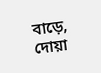বাড়ে, দোয়া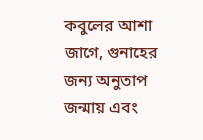কবুলের আশা জাগে, গুনাহের জন্য অনুতাপ জন্মায় এবং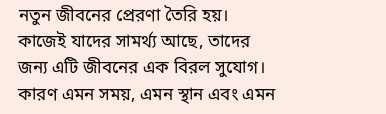নতুন জীবনের প্রেরণা তৈরি হয়।
কাজেই যাদের সামর্থ্য আছে, তাদের জন্য এটি জীবনের এক বিরল সুযোগ। কারণ এমন সময়, এমন স্থান এবং এমন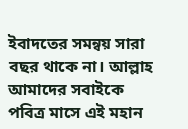ইবাদতের সমন্বয় সারা বছর থাকে না। আল্লাহ আমাদের সবাইকে পবিত্র মাসে এই মহান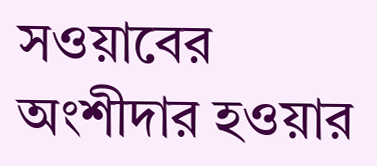সওয়াবের অংশীদার হওয়ার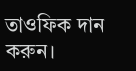তাওফিক দান করুন।